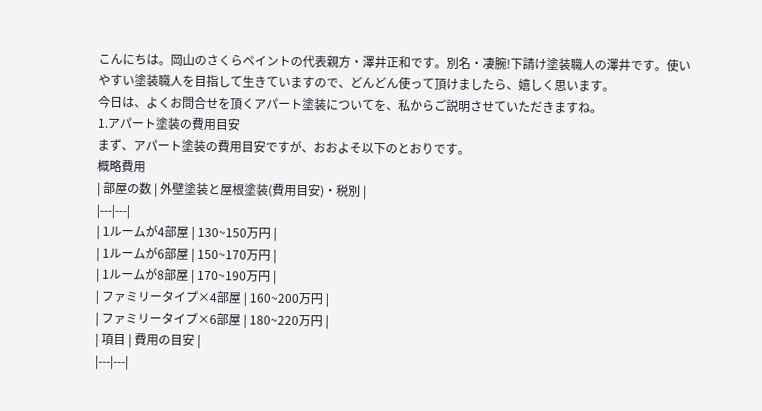こんにちは。岡山のさくらペイントの代表親方・澤井正和です。別名・凄腕!下請け塗装職人の澤井です。使いやすい塗装職人を目指して生きていますので、どんどん使って頂けましたら、嬉しく思います。
今日は、よくお問合せを頂くアパート塗装についてを、私からご説明させていただきますね。
1.アパート塗装の費用目安
まず、アパート塗装の費用目安ですが、おおよそ以下のとおりです。
概略費用
| 部屋の数 | 外壁塗装と屋根塗装(費用目安)・税別 |
|---|---|
| 1ルームが4部屋 | 130~150万円 |
| 1ルームが6部屋 | 150~170万円 |
| 1ルームが8部屋 | 170~190万円 |
| ファミリータイプ×4部屋 | 160~200万円 |
| ファミリータイプ×6部屋 | 180~220万円 |
| 項目 | 費用の目安 |
|---|---|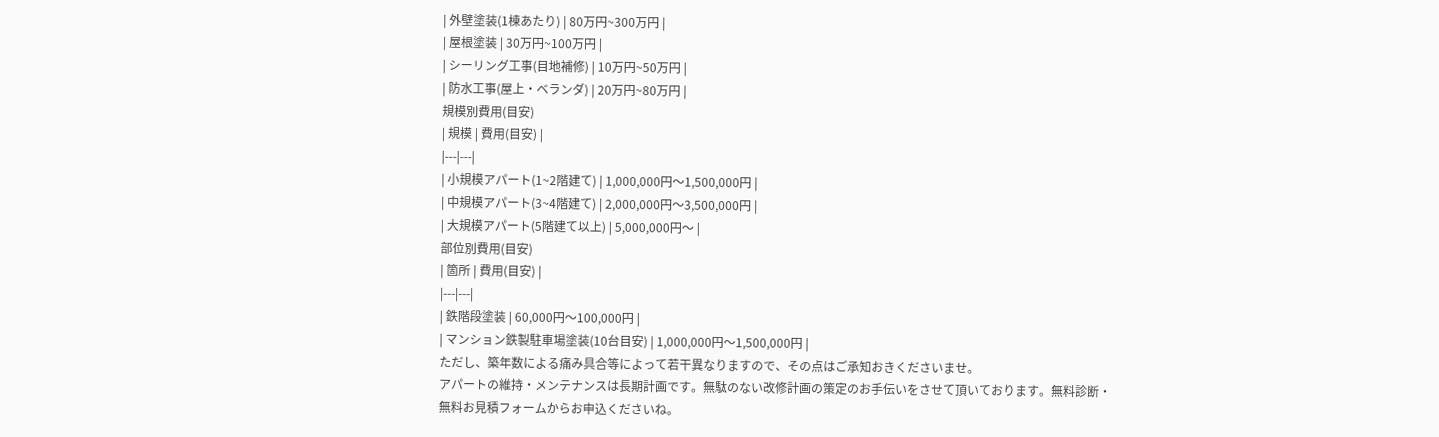| 外壁塗装(1棟あたり) | 80万円~300万円 |
| 屋根塗装 | 30万円~100万円 |
| シーリング工事(目地補修) | 10万円~50万円 |
| 防水工事(屋上・ベランダ) | 20万円~80万円 |
規模別費用(目安)
| 規模 | 費用(目安) |
|---|---|
| 小規模アパート(1~2階建て) | 1,000,000円〜1,500,000円 |
| 中規模アパート(3~4階建て) | 2,000,000円〜3,500,000円 |
| 大規模アパート(5階建て以上) | 5,000,000円〜 |
部位別費用(目安)
| 箇所 | 費用(目安) |
|---|---|
| 鉄階段塗装 | 60,000円〜100,000円 |
| マンション鉄製駐車場塗装(10台目安) | 1,000,000円〜1,500,000円 |
ただし、築年数による痛み具合等によって若干異なりますので、その点はご承知おきくださいませ。
アパートの維持・メンテナンスは長期計画です。無駄のない改修計画の策定のお手伝いをさせて頂いております。無料診断・無料お見積フォームからお申込くださいね。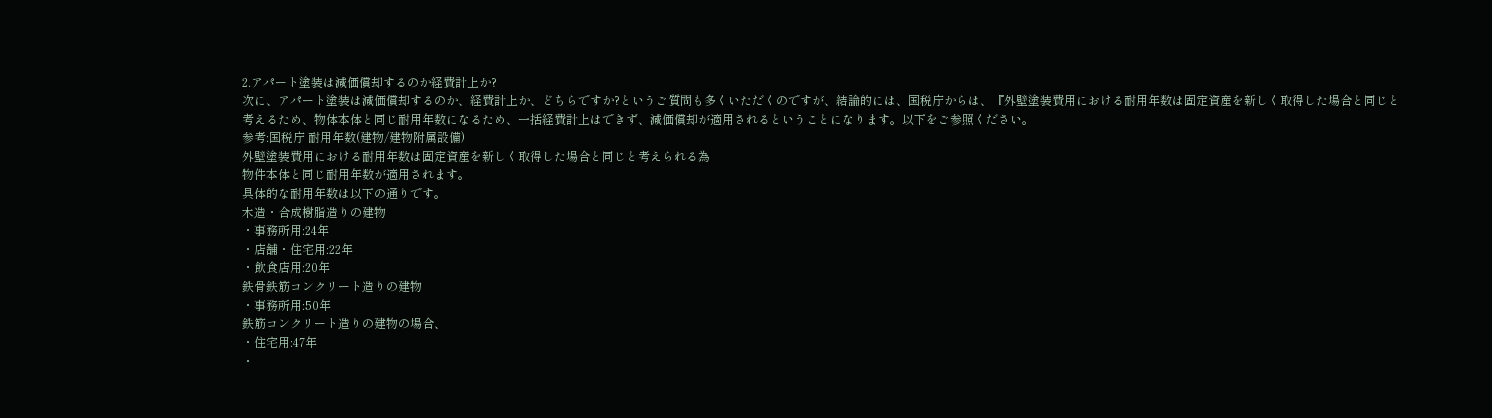2.アパート塗装は減価償却するのか経費計上か?
次に、アパート塗装は減価償却するのか、経費計上か、どちらですか?というご質問も多くいただくのですが、結論的には、国税庁からは、『外壁塗装費用における耐用年数は固定資産を新しく取得した場合と同じと考えるため、物体本体と同じ耐用年数になるため、一括経費計上はできず、減価償却が適用されるということになります。以下をご参照ください。
参考:国税庁 耐用年数(建物/建物附属設備)
外壁塗装費用における耐用年数は固定資産を新しく取得した場合と同じと考えられる為
物件本体と同じ耐用年数が適用されます。
具体的な耐用年数は以下の通りです。
木造・合成樹脂造りの建物
・事務所用:24年
・店舗・住宅用:22年
・飲食店用:20年
鉄骨鉄筋コンクリート造りの建物
・事務所用:50年
鉄筋コンクリート造りの建物の場合、
・住宅用:47年
・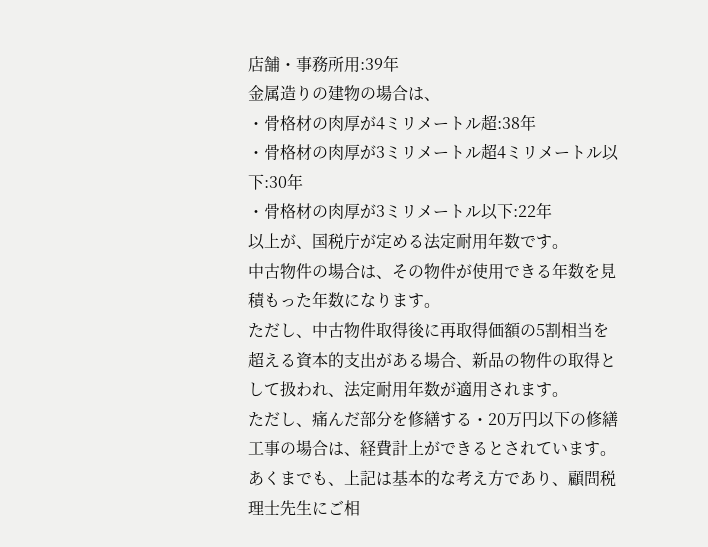店舗・事務所用:39年
金属造りの建物の場合は、
・骨格材の肉厚が4ミリメートル超:38年
・骨格材の肉厚が3ミリメートル超4ミリメートル以下:30年
・骨格材の肉厚が3ミリメートル以下:22年
以上が、国税庁が定める法定耐用年数です。
中古物件の場合は、その物件が使用できる年数を見積もった年数になります。
ただし、中古物件取得後に再取得価額の5割相当を超える資本的支出がある場合、新品の物件の取得として扱われ、法定耐用年数が適用されます。
ただし、痛んだ部分を修繕する・20万円以下の修繕工事の場合は、経費計上ができるとされています。
あくまでも、上記は基本的な考え方であり、顧問税理士先生にご相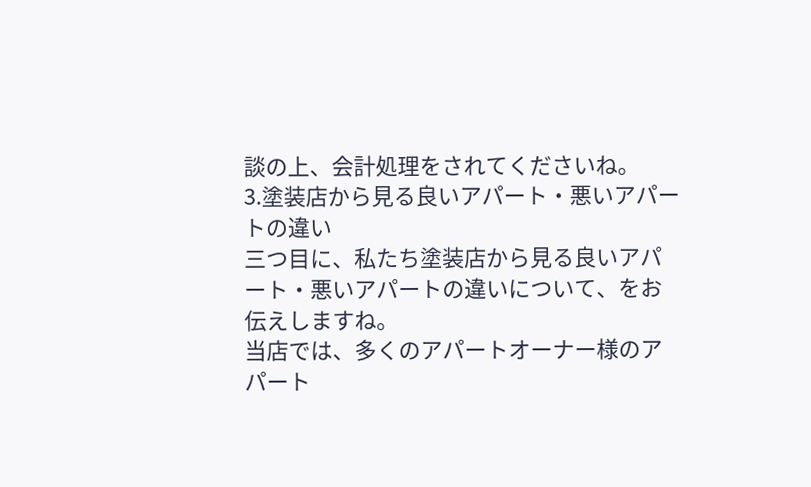談の上、会計処理をされてくださいね。
3.塗装店から見る良いアパート・悪いアパートの違い
三つ目に、私たち塗装店から見る良いアパート・悪いアパートの違いについて、をお伝えしますね。
当店では、多くのアパートオーナー様のアパート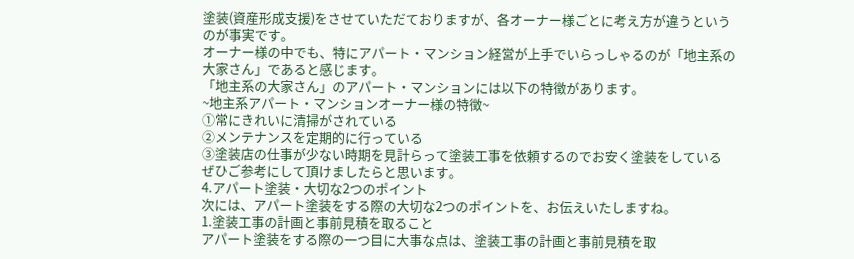塗装(資産形成支援)をさせていただておりますが、各オーナー様ごとに考え方が違うというのが事実です。
オーナー様の中でも、特にアパート・マンション経営が上手でいらっしゃるのが「地主系の大家さん」であると感じます。
「地主系の大家さん」のアパート・マンションには以下の特徴があります。
~地主系アパート・マンションオーナー様の特徴~
①常にきれいに清掃がされている
②メンテナンスを定期的に行っている
③塗装店の仕事が少ない時期を見計らって塗装工事を依頼するのでお安く塗装をしている
ぜひご参考にして頂けましたらと思います。
4.アパート塗装・大切な2つのポイント
次には、アパート塗装をする際の大切な2つのポイントを、お伝えいたしますね。
1.塗装工事の計画と事前見積を取ること
アパート塗装をする際の一つ目に大事な点は、塗装工事の計画と事前見積を取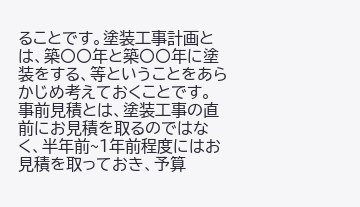ることです。塗装工事計画とは、築〇〇年と築〇〇年に塗装をする、等ということをあらかじめ考えておくことです。
事前見積とは、塗装工事の直前にお見積を取るのではなく、半年前~1年前程度にはお見積を取っておき、予算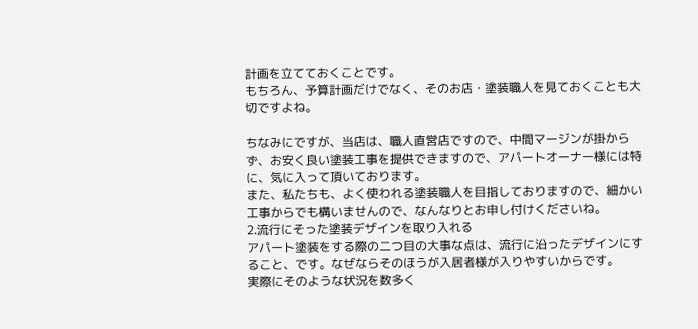計画を立てておくことです。
もちろん、予算計画だけでなく、そのお店・塗装職人を見ておくことも大切ですよね。

ちなみにですが、当店は、職人直営店ですので、中間マージンが掛からず、お安く良い塗装工事を提供できますので、アパートオーナー様には特に、気に入って頂いております。
また、私たちも、よく使われる塗装職人を目指しておりますので、細かい工事からでも構いませんので、なんなりとお申し付けくださいね。
2.流行にそった塗装デザインを取り入れる
アパート塗装をする際の二つ目の大事な点は、流行に沿ったデザインにすること、です。なぜならそのほうが入居者様が入りやすいからです。
実際にそのような状況を数多く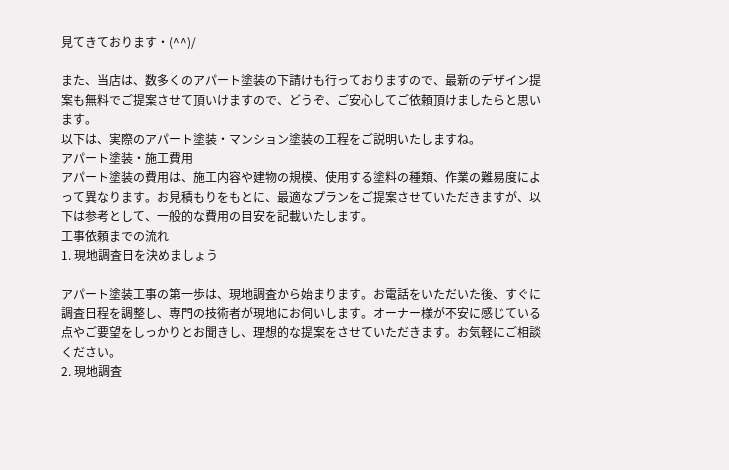見てきております・(^^)/

また、当店は、数多くのアパート塗装の下請けも行っておりますので、最新のデザイン提案も無料でご提案させて頂いけますので、どうぞ、ご安心してご依頼頂けましたらと思います。
以下は、実際のアパート塗装・マンション塗装の工程をご説明いたしますね。
アパート塗装・施工費用
アパート塗装の費用は、施工内容や建物の規模、使用する塗料の種類、作業の難易度によって異なります。お見積もりをもとに、最適なプランをご提案させていただきますが、以下は参考として、一般的な費用の目安を記載いたします。
工事依頼までの流れ
1. 現地調査日を決めましょう

アパート塗装工事の第一歩は、現地調査から始まります。お電話をいただいた後、すぐに調査日程を調整し、専門の技術者が現地にお伺いします。オーナー様が不安に感じている点やご要望をしっかりとお聞きし、理想的な提案をさせていただきます。お気軽にご相談ください。
2. 現地調査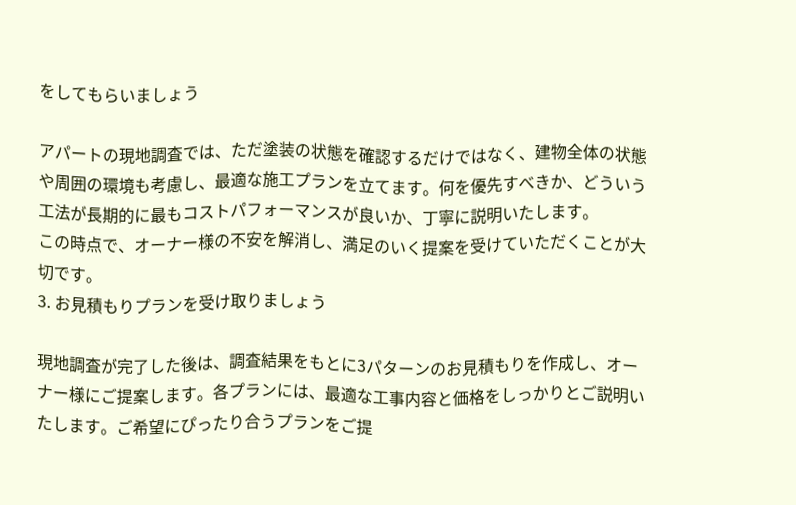をしてもらいましょう

アパートの現地調査では、ただ塗装の状態を確認するだけではなく、建物全体の状態や周囲の環境も考慮し、最適な施工プランを立てます。何を優先すべきか、どういう工法が長期的に最もコストパフォーマンスが良いか、丁寧に説明いたします。
この時点で、オーナー様の不安を解消し、満足のいく提案を受けていただくことが大切です。
3. お見積もりプランを受け取りましょう

現地調査が完了した後は、調査結果をもとに3パターンのお見積もりを作成し、オーナー様にご提案します。各プランには、最適な工事内容と価格をしっかりとご説明いたします。ご希望にぴったり合うプランをご提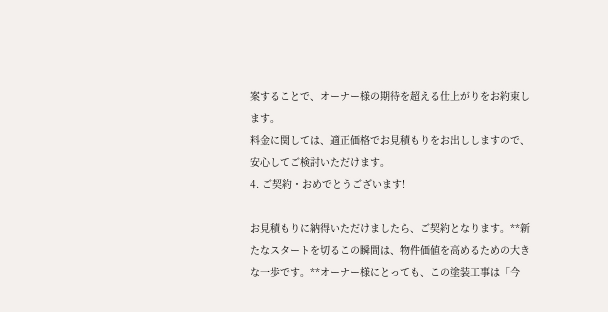案することで、オーナー様の期待を超える仕上がりをお約束します。
料金に関しては、適正価格でお見積もりをお出ししますので、安心してご検討いただけます。
4. ご契約・おめでとうございます!

お見積もりに納得いただけましたら、ご契約となります。**新たなスタートを切るこの瞬間は、物件価値を高めるための大きな一歩です。**オーナー様にとっても、この塗装工事は「今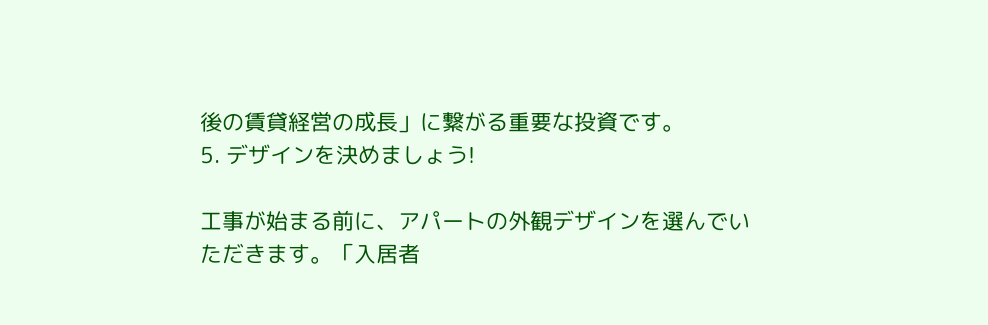後の賃貸経営の成長」に繋がる重要な投資です。
5. デザインを決めましょう!

工事が始まる前に、アパートの外観デザインを選んでいただきます。「入居者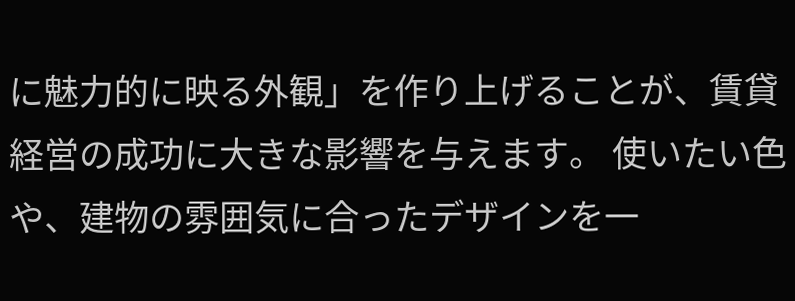に魅力的に映る外観」を作り上げることが、賃貸経営の成功に大きな影響を与えます。 使いたい色や、建物の雰囲気に合ったデザインを一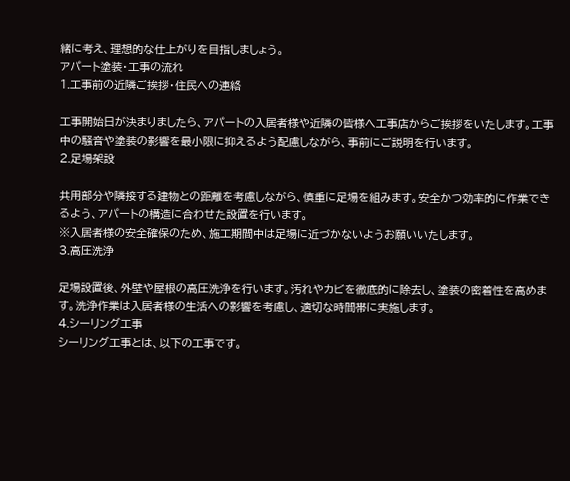緒に考え、理想的な仕上がりを目指しましょう。
アパート塗装・工事の流れ
1.工事前の近隣ご挨拶・住民への連絡

工事開始日が決まりましたら、アパートの入居者様や近隣の皆様へ工事店からご挨拶をいたします。工事中の騒音や塗装の影響を最小限に抑えるよう配慮しながら、事前にご説明を行います。
2.足場架設

共用部分や隣接する建物との距離を考慮しながら、慎重に足場を組みます。安全かつ効率的に作業できるよう、アパートの構造に合わせた設置を行います。
※入居者様の安全確保のため、施工期間中は足場に近づかないようお願いいたします。
3.高圧洗浄

足場設置後、外壁や屋根の高圧洗浄を行います。汚れやカビを徹底的に除去し、塗装の密着性を高めます。洗浄作業は入居者様の生活への影響を考慮し、適切な時間帯に実施します。
4.シーリング工事
シーリング工事とは、以下の工事です。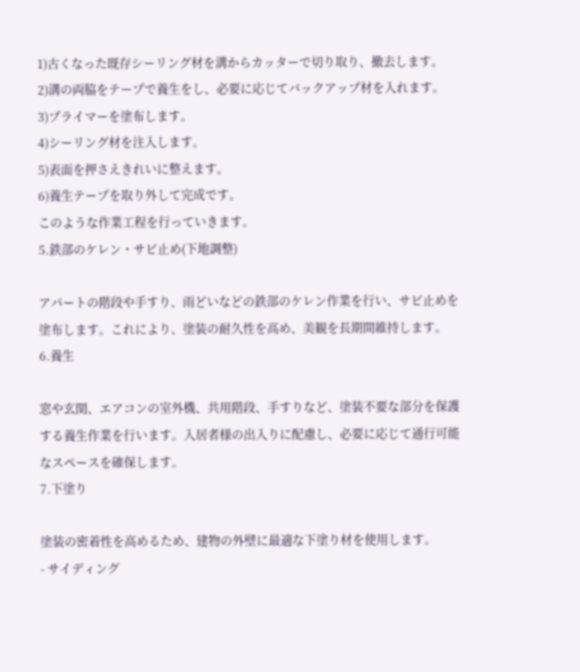1)古くなった既存シーリング材を溝からカッターで切り取り、撤去します。
2)溝の両脇をテープで養生をし、必要に応じてバックアップ材を入れます。
3)プライマーを塗布します。
4)シーリング材を注入します。
5)表面を押さえきれいに整えます。
6)養生テープを取り外して完成です。
このような作業工程を行っていきます。
5.鉄部のケレン・サビ止め(下地調整)

アパートの階段や手すり、雨どいなどの鉄部のケレン作業を行い、サビ止めを塗布します。これにより、塗装の耐久性を高め、美観を長期間維持します。
6.養生

窓や玄関、エアコンの室外機、共用階段、手すりなど、塗装不要な部分を保護する養生作業を行います。入居者様の出入りに配慮し、必要に応じて通行可能なスペースを確保します。
7.下塗り

塗装の密着性を高めるため、建物の外壁に最適な下塗り材を使用します。
- サイディング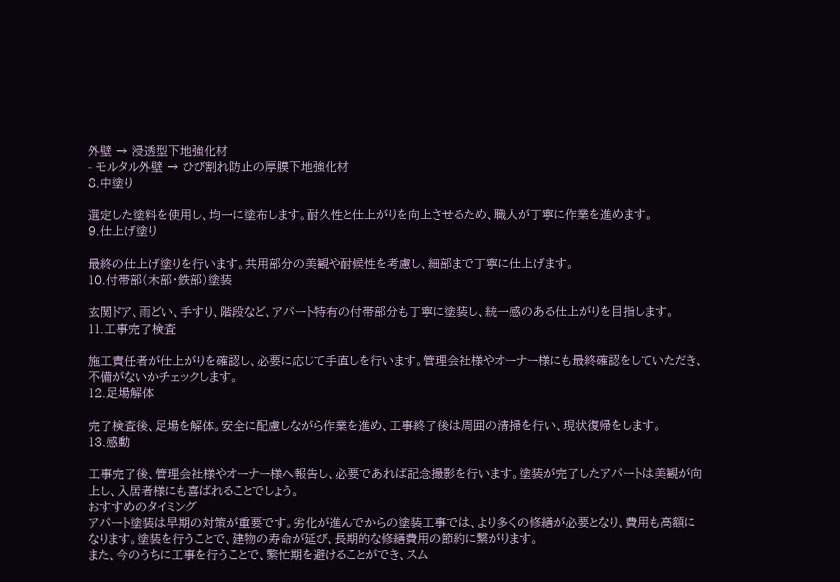外壁 → 浸透型下地強化材
- モルタル外壁 → ひび割れ防止の厚膜下地強化材
8.中塗り

選定した塗料を使用し、均一に塗布します。耐久性と仕上がりを向上させるため、職人が丁寧に作業を進めます。
9.仕上げ塗り

最終の仕上げ塗りを行います。共用部分の美観や耐候性を考慮し、細部まで丁寧に仕上げます。
10.付帯部(木部・鉄部)塗装

玄関ドア、雨どい、手すり、階段など、アパート特有の付帯部分も丁寧に塗装し、統一感のある仕上がりを目指します。
11.工事完了検査

施工責任者が仕上がりを確認し、必要に応じて手直しを行います。管理会社様やオーナー様にも最終確認をしていただき、不備がないかチェックします。
12.足場解体

完了検査後、足場を解体。安全に配慮しながら作業を進め、工事終了後は周囲の清掃を行い、現状復帰をします。
13.感動

工事完了後、管理会社様やオーナー様へ報告し、必要であれば記念撮影を行います。塗装が完了したアパートは美観が向上し、入居者様にも喜ばれることでしょう。
おすすめのタイミング
アパート塗装は早期の対策が重要です。劣化が進んでからの塗装工事では、より多くの修繕が必要となり、費用も高額になります。塗装を行うことで、建物の寿命が延び、長期的な修繕費用の節約に繋がります。
また、今のうちに工事を行うことで、繁忙期を避けることができ、スム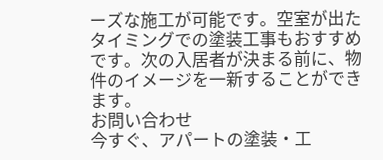ーズな施工が可能です。空室が出たタイミングでの塗装工事もおすすめです。次の入居者が決まる前に、物件のイメージを一新することができます。
お問い合わせ
今すぐ、アパートの塗装・工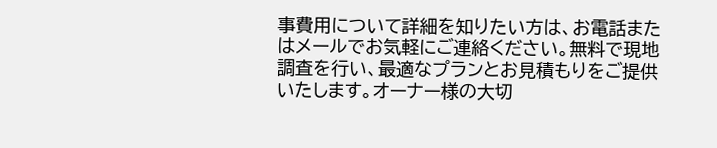事費用について詳細を知りたい方は、お電話またはメールでお気軽にご連絡ください。無料で現地調査を行い、最適なプランとお見積もりをご提供いたします。オーナー様の大切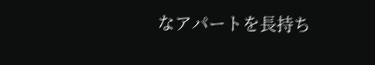なアパートを長持ち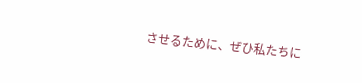させるために、ぜひ私たちに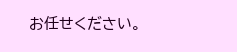お任せください。